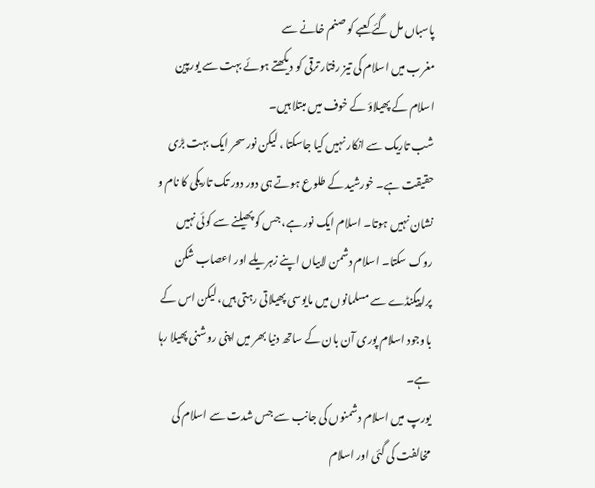پاسباں مل گئے کعبے کو صنم خانے سے
مغرب میں اسلام کی تیز رفتار ترقی کو دیکھتے ہوئے بہت سے یورپین اسلام کے پھیلاؤ کے خوف میں مبتلا ہیں۔
شب تاریک سے انکار نہیں کیا جاسکتا ، لیکن نور سحر ایک بہت بڑی حقیقت ہے۔ خورشید کے طلوع ہوتے ہی دور دور تک تاریکی کا نام و نشان نہیں ہوتا۔ اسلام ایک نور ہے، جس کو پھیلنے سے کوئی نہیں روک سکتا۔ اسلام دشمن لابیاں اپنے زہریلے اور اعصاب شکن پراپیگنڈے سے مسلمانوں میں مایوسی پھیلاتی رہتی ہیں، لیکن اس کے باوجود اسلام پوری آن بان کے ساتھ دنیا بھر میں اپنی روشنی پھیلا رہا ہے۔
یورپ میں اسلام دشمنوں کی جانب سے جس شدت سے اسلام کی مخالفت کی گئی اور اسلام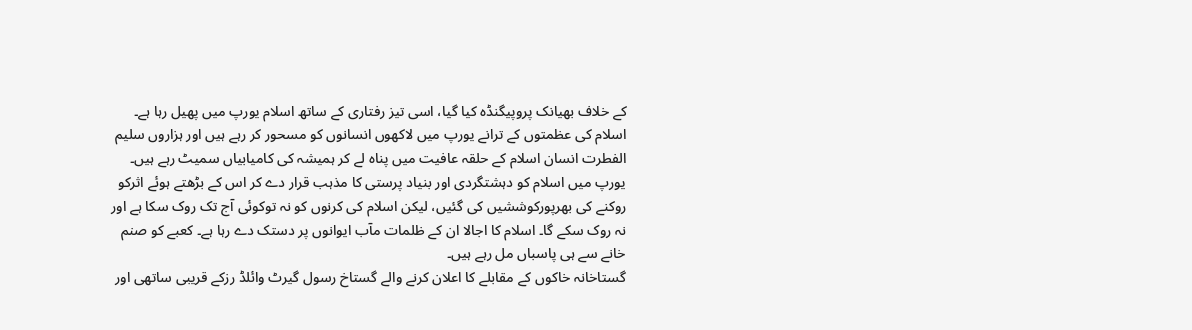کے خلاف بھیانک پروپیگنڈہ کیا گیا، اسی تیز رفتاری کے ساتھ اسلام یورپ میں پھیل رہا ہے۔ اسلام کی عظمتوں کے ترانے یورپ میں لاکھوں انسانوں کو مسحور کر رہے ہیں اور ہزاروں سلیم الفطرت انسان اسلام کے حلقہ عافیت میں پناہ لے کر ہمیشہ کی کامیابیاں سمیٹ رہے ہیں۔
یورپ میں اسلام کو دہشتگردی اور بنیاد پرستی کا مذہب قرار دے کر اس کے بڑھتے ہوئے اثرکو روکنے کی بھرپورکوششیں کی گئیں، لیکن اسلام کی کرنوں کو نہ توکوئی آج تک روک سکا ہے اور نہ روک سکے گا۔ اسلام کا اجالا ان کے ظلمات مآب ایوانوں پر دستک دے رہا ہے۔ کعبے کو صنم خانے سے ہی پاسباں مل رہے ہیں۔
گستاخانہ خاکوں کے مقابلے کا اعلان کرنے والے گستاخ رسول گیرٹ وائلڈ رزکے قریبی ساتھی اور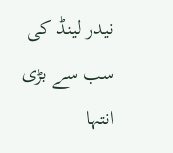نیدر لینڈ کی سب سے بڑی انتہا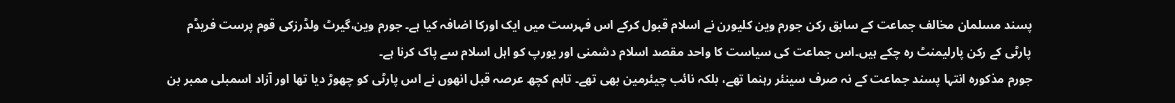پسند مسلمان مخالف جماعت کے سابق رکن جورم وین کلیورن نے اسلام قبول کرکے اس فہرست میں ایک اورکا اضافہ کیا ہے۔ جورم وین،گیرٹ ولڈرزکی قوم پرست فریڈم پارٹی کے رکن پارلیمنٹ رہ چکے ہیں۔اس جماعت کی سیاست کا واحد مقصد اسلام دشمنی اور یورپ کو اہل اسلام سے پاک کرنا ہے۔
جورم مذکورہ انتہا پسند جماعت کے نہ صرف سینئر رہنما تھے، بلکہ نائب چیئرمین بھی تھے۔ تاہم کچھ عرصہ قبل انھوں نے اس پارٹی کو چھوڑ دیا تھا اور آزاد اسمبلی ممبر بن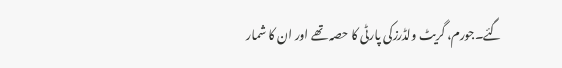گئے۔جورم، گریٹ ولڈرزکی پارٹی کا حصہ تھے اور ان کا شمار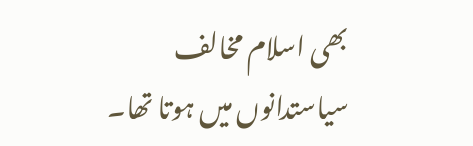بھی اسلام مخالف سیاستدانوں میں ہوتا تھا۔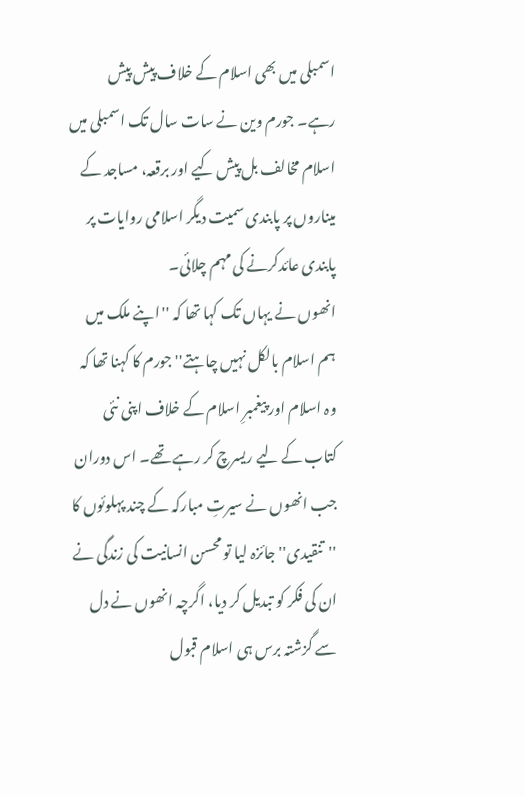اسمبلی میں بھی اسلام کے خلاف پیش پیش رہے۔ جورم وین نے سات سال تک اسمبلی میں اسلام مخالف بل پیش کیے اور برقعہ، مساجد کے میناروں پر پابندی سمیت دیگر اسلامی روایات پر پابندی عائدکرنے کی مہم چلائی۔
انھوں نے یہاں تک کہا تھا کہ ''اپنے ملک میں ہم اسلام بالکل نہیں چاہتے'' جورم کا کہنا تھا کہ وہ اسلام اور پیغمبرِ اسلام کے خلاف اپنی نئی کتاب کے لیے ریسرچ کر رہے تھے۔ اس دوران جب انھوں نے سیرتِ مبارکہ کے چند پہلوئوں کا ''تنقیدی'' جائزہ لیا تو محسن انسانیت کی زندگی نے ان کی فکر کو تبدیل کر دیا، اگرچہ انھوں نے دل سے گزشتہ برس ہی اسلام قبول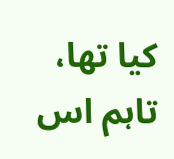کیا تھا، تاہم اس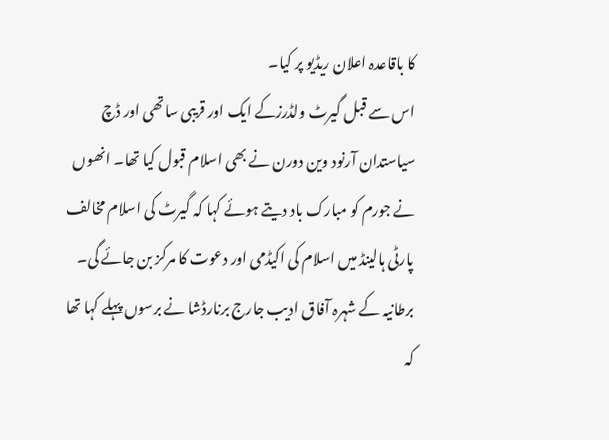کا باقاعدہ اعلان ریڈیو پر کیا۔
اس سے قبل گیرٹ ولڈرزکے ایک اور قریبی ساتھی اور ڈچ سیاستدان آرنود وین دورن نے بھی اسلام قبول کیا تھا۔ انھوں نے جورم کو مبارک باد دیتے ہوئے کہا کہ گیرٹ کی اسلام مخالف پارٹی ہالینڈ میں اسلام کی اکیڈمی اور دعوت کا مرکز بن جائے گی۔ برطانیہ کے شہرہ آفاق ادیب جارج برنارڈشا نے برسوں پہلے کہا تھا کہ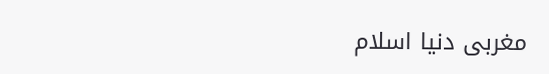مغربی دنیا اسلام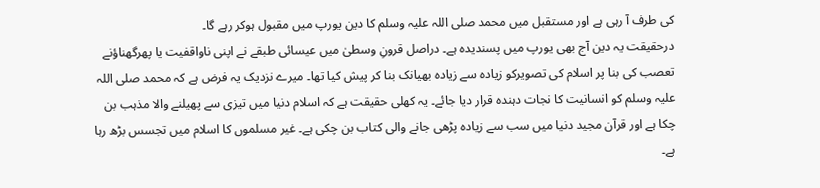کی طرف آ رہی ہے اور مستقبل میں محمد صلی اللہ علیہ وسلم کا دین یورپ میں مقبول ہوکر رہے گا۔
درحقیقت یہ دین آج بھی یورپ میں پسندیدہ ہے۔ دراصل قرونِ وسطیٰ میں عیسائی طبقے نے اپنی ناواقفیت یا پھرگھناؤنے تعصب کی بنا پر اسلام کی تصویرکو زیادہ سے زیادہ بھیانک بنا کر پیش کیا تھا۔ میرے نزدیک یہ فرض ہے کہ محمد صلی اللہ علیہ وسلم کو انسانیت کا نجات دہندہ قرار دیا جائے۔ یہ کھلی حقیقت ہے کہ اسلام دنیا میں تیزی سے پھیلنے والا مذہب بن چکا ہے اور قرآن مجید دنیا میں سب سے زیادہ پڑھی جانے والی کتاب بن چکی ہے۔ غیر مسلموں کا اسلام میں تجسس بڑھ رہا ہے۔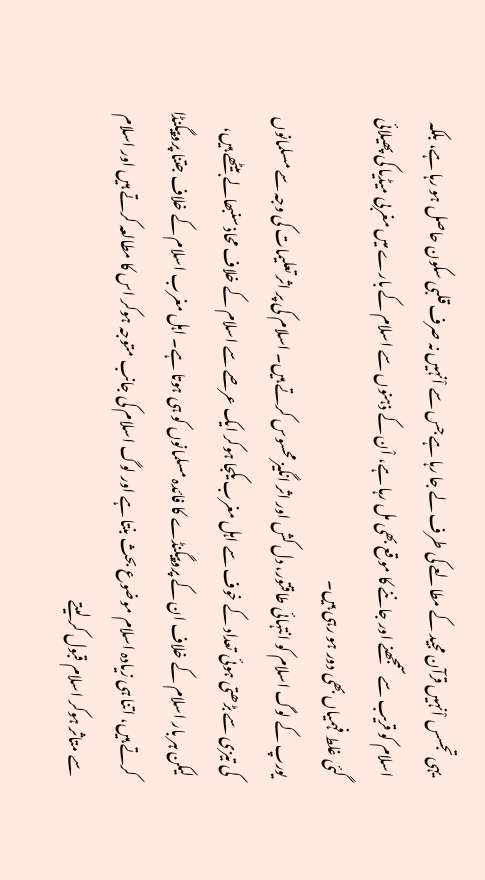یہی تجسس اْنہیں قرآن مجید کے مطالعے کی طرف لے جا رہا ہے جس سے اْنہیں نہ صرف قلبی سکون حاصل ہو رہا ہے، بلکہ اسلام کو قریب سے سمجھنے اور جاننے کا موقع بھی مل رہا ہے، اْن کے ذہنوں سے اسلام کے بارے میں مغربی میڈیا کی پھیلائی گئی غلط فہمیاں بھی دور ہو رہی ہیں۔
یورپ کے لوگ اسلام کو انتہائی طاقتور، دل کش اور اثر انگیز محسوس کرتے ہیں۔ اسلام کی پر اثر تعلیمات کی وجہ سے مسلمانوں کی تیزی سے بڑھتی ہوئی تعداد کے خوف سے اہل مغرب یکجا ہوکر ایک عرصے سے اسلام کے خلاف محاذ سنبھالے بیٹھے ہیں، لیکن ہر بار اسلام کے خلاف ان کے پروپیگنڈے کا فائدہ مسلمانوں کو ہی ہوتا ہے۔ اہل مغرب اسلام کے خلاف جتنا پروپیگنڈا کرتے ہیں، اتنا ہی زیادہ اسلام موضوع بحث بنتا ہے اور لوگ اسلام کی جانب متوجہ ہوکر اس کا مطالعہ کرتے ہیں اور اسلام سے متاثر ہوکر اسلام قبول کر لیتے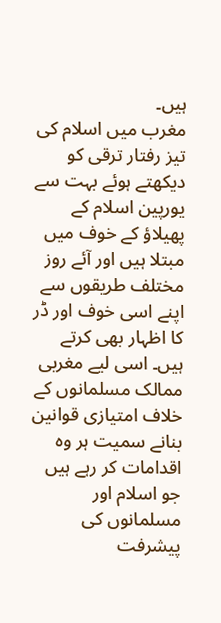ہیں۔
مغرب میں اسلام کی تیز رفتار ترقی کو دیکھتے ہوئے بہت سے یورپین اسلام کے پھیلاؤ کے خوف میں مبتلا ہیں اور آئے روز مختلف طریقوں سے اپنے اسی خوف اور ڈر کا اظہار بھی کرتے ہیں۔ اسی لیے مغربی ممالک مسلمانوں کے خلاف امتیازی قوانین بنانے سمیت ہر وہ اقدامات کر رہے ہیں جو اسلام اور مسلمانوں کی پیشرفت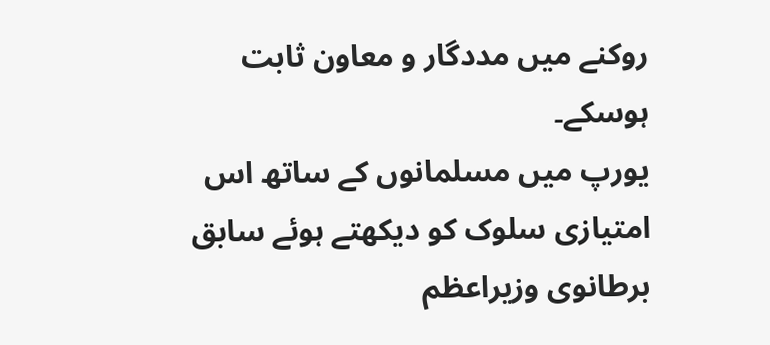روکنے میں مددگار و معاون ثابت ہوسکے۔
یورپ میں مسلمانوں کے ساتھ اس امتیازی سلوک کو دیکھتے ہوئے سابق برطانوی وزیراعظم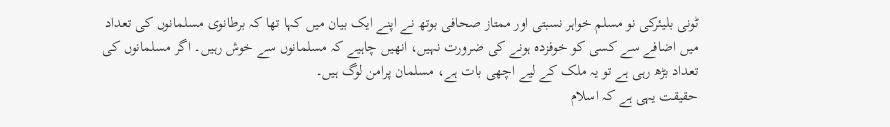ٹونی بلیئرکی نو مسلم خواہر نسبتی اور ممتاز صحافی بوتھ نے اپنے ایک بیان میں کہا تھا کہ برطانوی مسلمانوں کی تعداد میں اضافے سے کسی کو خوفزدہ ہونے کی ضرورت نہیں، انھیں چاہیے کہ مسلمانوں سے خوش رہیں۔ اگر مسلمانوں کی تعداد بڑھ رہی ہے تو یہ ملک کے لیے اچھی بات ہے، مسلمان پرامن لوگ ہیں۔
حقیقت یہی ہے کہ اسلام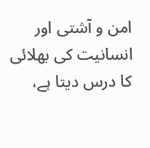امن و آشتی اور انسانیت کی بھلائی کا درس دیتا ہے،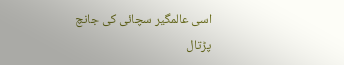اسی عالمگیر سچائی کی جانچ پڑتال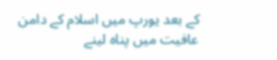کے بعد یورپ میں اسلام کے دامن عافیت میں پناہ لینے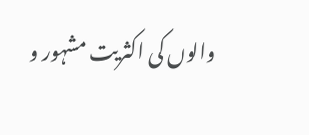والوں کی اکثریت مشہور و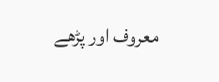معروف اور پڑھے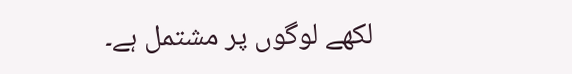لکھے لوگوں پر مشتمل ہے۔